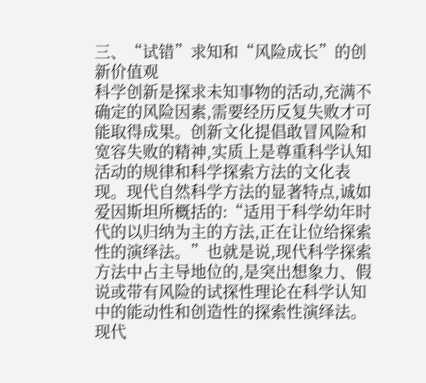三、“试错”求知和“风险成长”的创新价值观
科学创新是探求未知事物的活动,充满不确定的风险因素,需要经历反复失败才可能取得成果。创新文化提倡敢冒风险和宽容失败的精神,实质上是尊重科学认知活动的规律和科学探索方法的文化表现。现代自然科学方法的显著特点,诚如爱因斯坦所概括的:“适用于科学幼年时代的以归纳为主的方法,正在让位给探索性的演绎法。”也就是说,现代科学探索方法中占主导地位的,是突出想象力、假说或带有风险的试探性理论在科学认知中的能动性和创造性的探索性演绎法。现代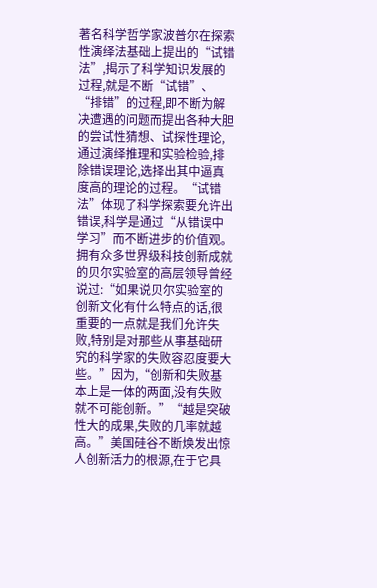著名科学哲学家波普尔在探索性演绎法基础上提出的“试错法”,揭示了科学知识发展的过程,就是不断“试错”、“排错”的过程,即不断为解决遭遇的问题而提出各种大胆的尝试性猜想、试探性理论,通过演绎推理和实验检验,排除错误理论,选择出其中逼真度高的理论的过程。“试错法”体现了科学探索要允许出错误,科学是通过“从错误中学习”而不断进步的价值观。
拥有众多世界级科技创新成就的贝尔实验室的高层领导曾经说过:“如果说贝尔实验室的创新文化有什么特点的话,很重要的一点就是我们允许失败,特别是对那些从事基础研究的科学家的失败容忍度要大些。”因为,“创新和失败基本上是一体的两面,没有失败就不可能创新。”“越是突破性大的成果,失败的几率就越高。”美国硅谷不断焕发出惊人创新活力的根源,在于它具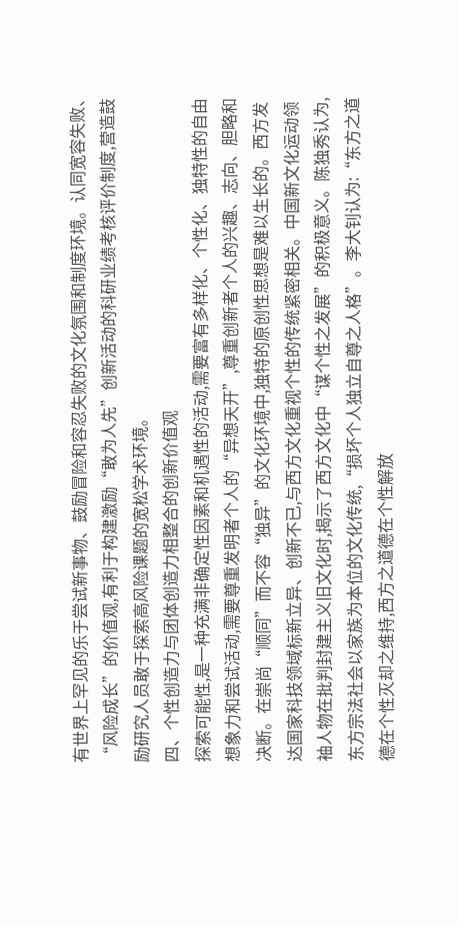有世界上罕见的乐于尝试新事物、鼓励冒险和容忍失败的文化氛围和制度环境。认同宽容失败、“风险成长”的价值观,有利于构建激励“敢为人先”创新活动的科研业绩考核评价制度,营造鼓励研究人员敢于探索高风险课题的宽松学术环境。
四、个性创造力与团体创造力相整合的创新价值观
探索可能性,是一种充满非确定性因素和机遇性的活动,需要富有多样化、个性化、独特性的自由想象力和尝试活动,需要尊重发明者个人的“异想天开”,尊重创新者个人的兴趣、志向、胆略和决断。在崇尚“顺同”而不容“独异”的文化环境中,独特的原创性思想是难以生长的。西方发达国家科技领域标新立异、创新不已,与西方文化重视个性的传统紧密相关。中国新文化运动领袖人物在批判封建主义旧文化时,揭示了西方文化中“谋个性之发展”的积极意义。陈独秀认为,东方宗法社会以家族为本位的文化传统,“损坏个人独立自尊之人格”。李大钊认为:“东方之道德在个性灭却之维持,西方之道德在个性解放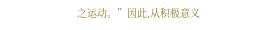之运动。”因此,从积极意义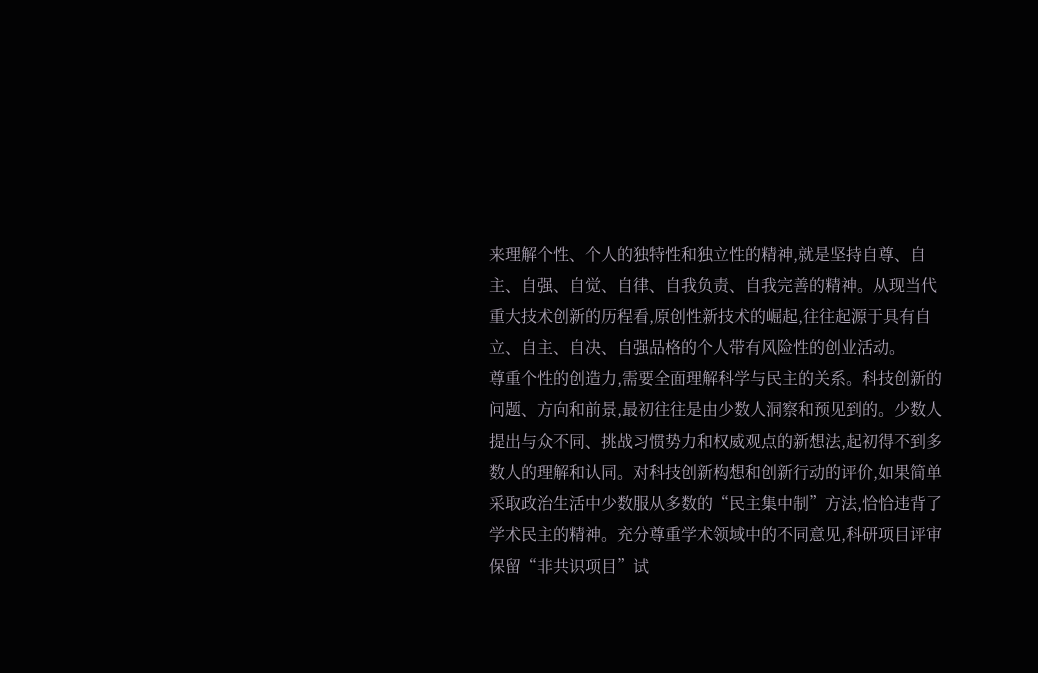来理解个性、个人的独特性和独立性的精神,就是坚持自尊、自主、自强、自觉、自律、自我负责、自我完善的精神。从现当代重大技术创新的历程看,原创性新技术的崛起,往往起源于具有自立、自主、自决、自强品格的个人带有风险性的创业活动。
尊重个性的创造力,需要全面理解科学与民主的关系。科技创新的问题、方向和前景,最初往往是由少数人洞察和预见到的。少数人提出与众不同、挑战习惯势力和权威观点的新想法,起初得不到多数人的理解和认同。对科技创新构想和创新行动的评价,如果简单采取政治生活中少数服从多数的“民主集中制”方法,恰恰违背了学术民主的精神。充分尊重学术领域中的不同意见,科研项目评审保留“非共识项目”试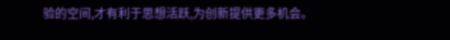验的空间,才有利于思想活跃,为创新提供更多机会。